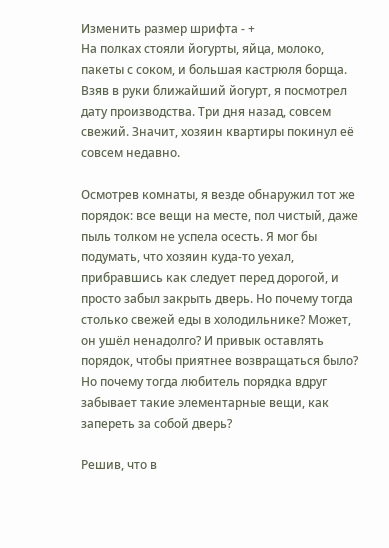Изменить размер шрифта - +
На полках стояли йогурты, яйца, молоко, пакеты с соком, и большая кастрюля борща. Взяв в руки ближайший йогурт, я посмотрел дату производства. Три дня назад, совсем свежий. Значит, хозяин квартиры покинул её совсем недавно.

Осмотрев комнаты, я везде обнаружил тот же порядок: все вещи на месте, пол чистый, даже пыль толком не успела осесть. Я мог бы подумать, что хозяин куда-то уехал, прибравшись как следует перед дорогой, и просто забыл закрыть дверь. Но почему тогда столько свежей еды в холодильнике? Может, он ушёл ненадолго? И привык оставлять порядок, чтобы приятнее возвращаться было? Но почему тогда любитель порядка вдруг забывает такие элементарные вещи, как запереть за собой дверь?

Решив, что в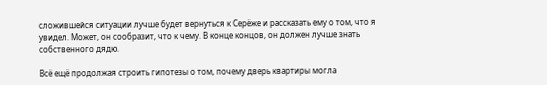сложившейся ситуации лучше будет вернуться к Серёже и рассказать ему о том, что я увидел. Может, он сообразит, что к чему. В конце концов, он должен лучше знать собственного дядю.

Всё ещё продолжая строить гипотезы о том, почему дверь квартиры могла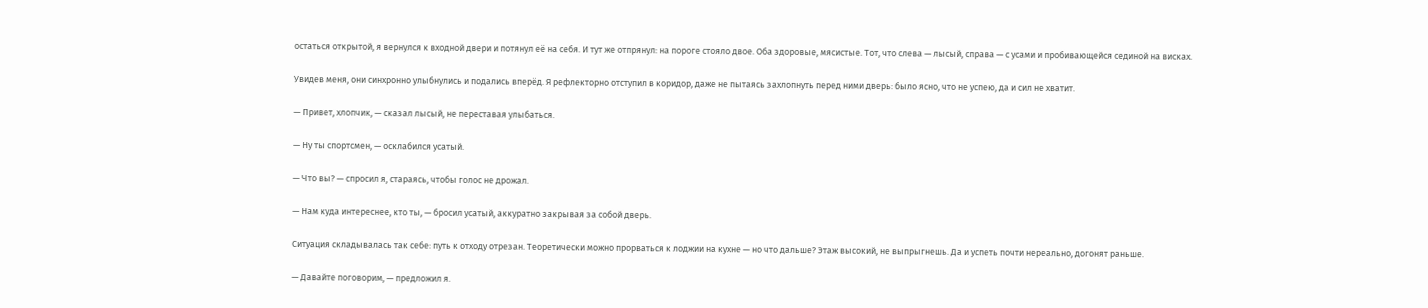остаться открытой, я вернулся к входной двери и потянул её на себя. И тут же отпрянул: на пороге стояло двое. Оба здоровые, мясистые. Тот, что слева — лысый, справа — с усами и пробивающейся сединой на висках.

Увидев меня, они синхронно улыбнулись и подались вперёд. Я рефлекторно отступил в коридор, даже не пытаясь захлопнуть перед ними дверь: было ясно, что не успею, да и сил не хватит.

— Привет, хлопчик, — сказал лысый, не переставая улыбаться.

— Ну ты спортсмен, — осклабился усатый.

— Что вы? — спросил я, стараясь, чтобы голос не дрожал.

— Нам куда интереснее, кто ты, — бросил усатый, аккуратно закрывая за собой дверь.

Ситуация складывалась так себе: путь к отходу отрезан. Теоретически можно прорваться к лоджии на кухне — но что дальше? Этаж высокий, не выпрыгнешь. Да и успеть почти нереально, догонят раньше.

— Давайте поговорим, — предложил я.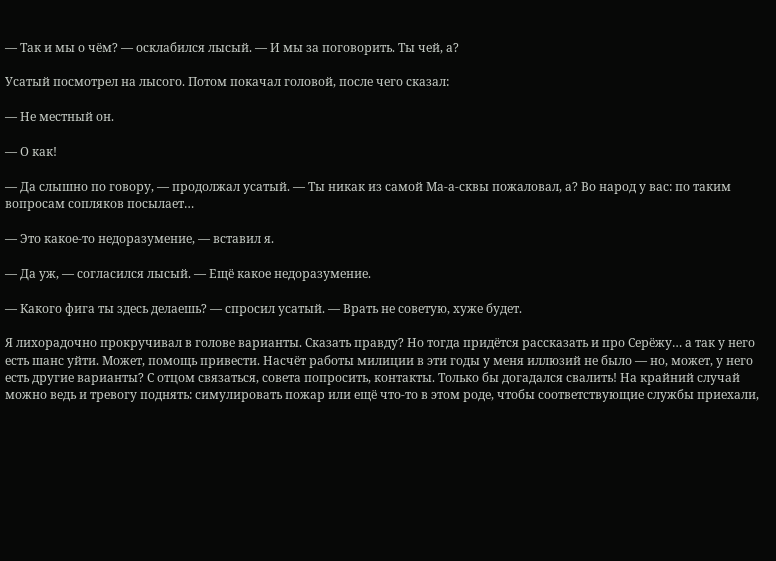— Так и мы о чём? — осклабился лысый. — И мы за поговорить. Ты чей, а?

Усатый посмотрел на лысого. Потом покачал головой, после чего сказал:

— Не местный он.

— О как!

— Да слышно по говору, — продолжал усатый. — Ты никак из самой Ма-а-сквы пожаловал, а? Во народ у вас: по таким вопросам сопляков посылает…

— Это какое-то недоразумение, — вставил я.

— Да уж, — согласился лысый. — Ещё какое недоразумение.

— Какого фига ты здесь делаешь? — спросил усатый. — Врать не советую, хуже будет.

Я лихорадочно прокручивал в голове варианты. Сказать правду? Но тогда придётся рассказать и про Серёжу… а так у него есть шанс уйти. Может, помощь привести. Насчёт работы милиции в эти годы у меня иллюзий не было — но, может, у него есть другие варианты? С отцом связаться, совета попросить, контакты. Только бы догадался свалить! На крайний случай можно ведь и тревогу поднять: симулировать пожар или ещё что-то в этом роде, чтобы соответствующие службы приехали,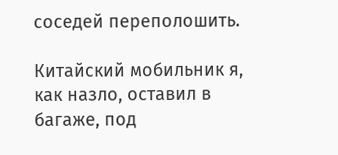соседей переполошить.

Китайский мобильник я, как назло, оставил в багаже, под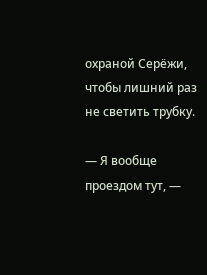охраной Серёжи, чтобы лишний раз не светить трубку.

— Я вообще проездом тут, —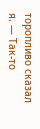торопливо сказал я. — Так-то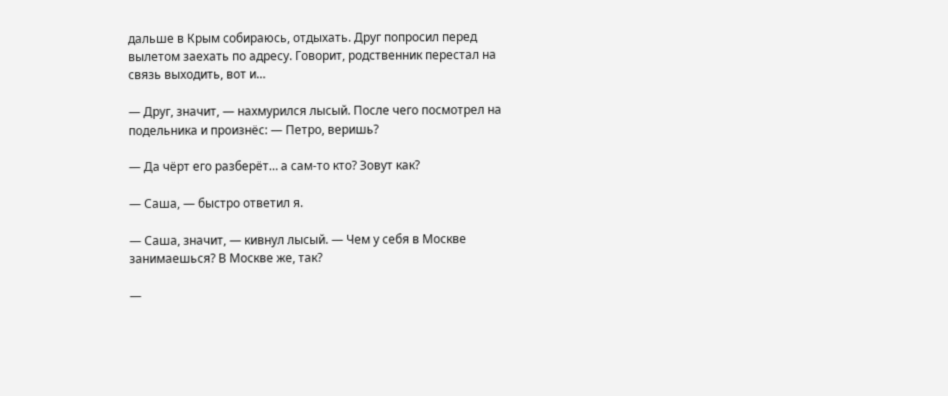дальше в Крым собираюсь, отдыхать. Друг попросил перед вылетом заехать по адресу. Говорит, родственник перестал на связь выходить, вот и…

— Друг, значит, — нахмурился лысый. После чего посмотрел на подельника и произнёс: — Петро, веришь?

— Да чёрт его разберёт… а сам-то кто? Зовут как?

— Саша, — быстро ответил я.

— Саша, значит, — кивнул лысый. — Чем у себя в Москве занимаешься? В Москве же, так?

—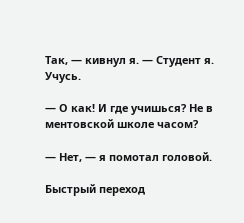Так, — кивнул я. — Студент я. Учусь.

— О как! И где учишься? Не в ментовской школе часом?

— Нет, — я помотал головой.

Быстрый переход